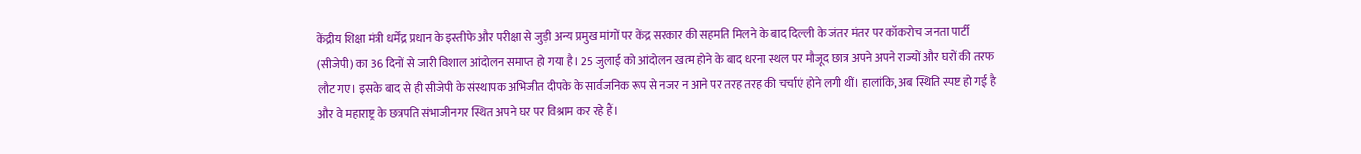केंद्रीय शिक्षा मंत्री धर्मेंद्र प्रधान के इस्तीफे और परीक्षा से जुड़ी अन्य प्रमुख मांगों पर केंद्र सरकार की सहमति मिलने के बाद दिल्ली के जंतर मंतर पर कॉकरोच जनता पार्टी (सीजेपी) का 36 दिनों से जारी विशाल आंदोलन समाप्त हो गया है। 25 जुलाई को आंदोलन खत्म होने के बाद धरना स्थल पर मौजूद छात्र अपने अपने राज्यों और घरों की तरफ लौट गए। इसके बाद से ही सीजेपी के संस्थापक अभिजीत दीपके के सार्वजनिक रूप से नजर न आने पर तरह तरह की चर्चाएं होने लगी थीं। हालांकि, अब स्थिति स्पष्ट हो गई है और वे महाराष्ट्र के छत्रपति संभाजीनगर स्थित अपने घर पर विश्राम कर रहे हैं।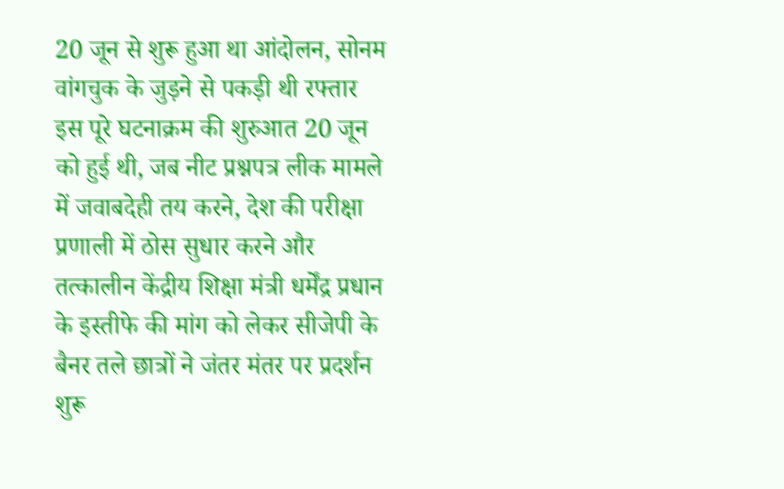20 जून से शुरू हुआ था आंदोलन, सोनम वांगचुक के जुड़ने से पकड़ी थी रफ्तार
इस पूरे घटनाक्रम की शुरुआत 20 जून को हुई थी, जब नीट प्रश्नपत्र लीक मामले में जवाबदेही तय करने, देश की परीक्षा प्रणाली में ठोस सुधार करने और तत्कालीन केंद्रीय शिक्षा मंत्री धर्मेंद्र प्रधान के इस्तीफे की मांग को लेकर सीजेपी के बैनर तले छात्रों ने जंतर मंतर पर प्रदर्शन शुरू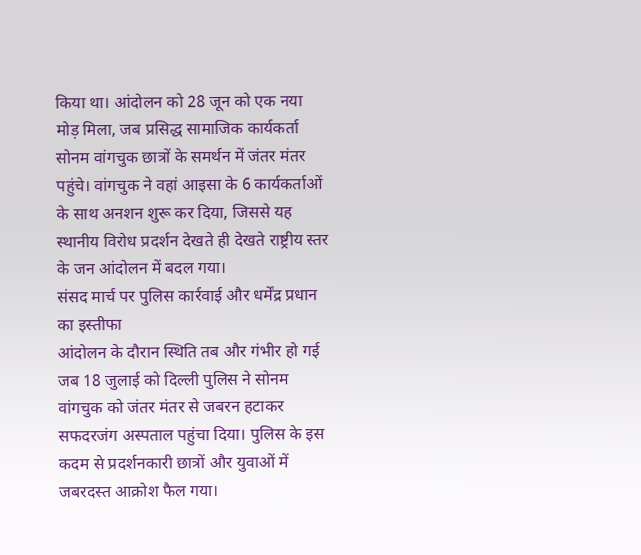किया था। आंदोलन को 28 जून को एक नया मोड़ मिला, जब प्रसिद्ध सामाजिक कार्यकर्ता सोनम वांगचुक छात्रों के समर्थन में जंतर मंतर पहुंचे। वांगचुक ने वहां आइसा के 6 कार्यकर्ताओं के साथ अनशन शुरू कर दिया, जिससे यह स्थानीय विरोध प्रदर्शन देखते ही देखते राष्ट्रीय स्तर के जन आंदोलन में बदल गया।
संसद मार्च पर पुलिस कार्रवाई और धर्मेंद्र प्रधान का इस्तीफा
आंदोलन के दौरान स्थिति तब और गंभीर हो गई जब 18 जुलाई को दिल्ली पुलिस ने सोनम वांगचुक को जंतर मंतर से जबरन हटाकर सफदरजंग अस्पताल पहुंचा दिया। पुलिस के इस कदम से प्रदर्शनकारी छात्रों और युवाओं में जबरदस्त आक्रोश फैल गया।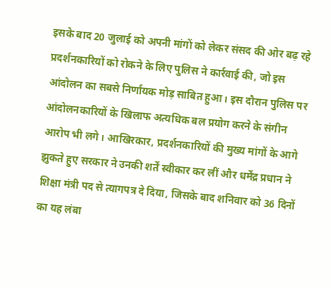इसके बाद 20 जुलाई को अपनी मांगों को लेकर संसद की ओर बढ़ रहे प्रदर्शनकारियों को रोकने के लिए पुलिस ने कार्रवाई की, जो इस आंदोलन का सबसे निर्णायक मोड़ साबित हुआ। इस दौरान पुलिस पर आंदोलनकारियों के खिलाफ अत्यधिक बल प्रयोग करने के संगीन आरोप भी लगे। आखिरकार, प्रदर्शनकारियों की मुख्य मांगों के आगे झुकते हुए सरकार ने उनकी शर्तें स्वीकार कर लीं और धर्मेंद्र प्रधान ने शिक्षा मंत्री पद से त्यागपत्र दे दिया, जिसके बाद शनिवार को 36 दिनों का यह लंबा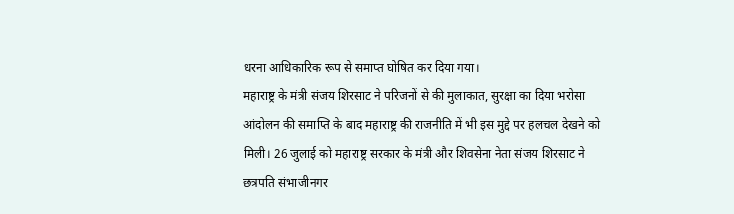धरना आधिकारिक रूप से समाप्त घोषित कर दिया गया।
महाराष्ट्र के मंत्री संजय शिरसाट ने परिजनों से की मुलाकात, सुरक्षा का दिया भरोसा
आंदोलन की समाप्ति के बाद महाराष्ट्र की राजनीति में भी इस मुद्दे पर हलचल देखने को मिली। 26 जुलाई को महाराष्ट्र सरकार के मंत्री और शिवसेना नेता संजय शिरसाट ने छत्रपति संभाजीनगर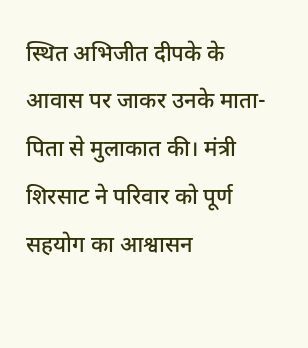स्थित अभिजीत दीपके के आवास पर जाकर उनके माता-पिता से मुलाकात की। मंत्री शिरसाट ने परिवार को पूर्ण सहयोग का आश्वासन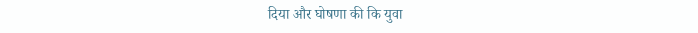दिया और घोषणा की कि युवा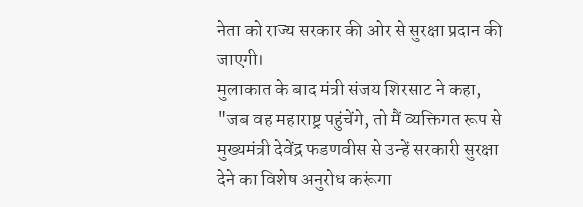नेता को राज्य सरकार की ओर से सुरक्षा प्रदान की जाएगी।
मुलाकात के बाद मंत्री संजय शिरसाट ने कहा, "जब वह महाराष्ट्र पहुंचेंगे, तो मैं व्यक्तिगत रूप से मुख्यमंत्री देवेंद्र फडणवीस से उन्हें सरकारी सुरक्षा देने का विशेष अनुरोध करूंगा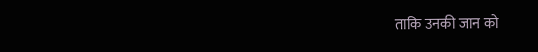ताकि उनकी जान को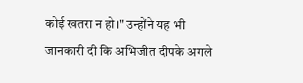कोई खतरा न हो।" उन्होंने यह भी जानकारी दी कि अभिजीत दीपके अगले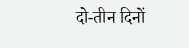दो-तीन दिनों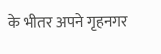के भीतर अपने गृहनगर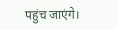पहुंच जाएंगे।